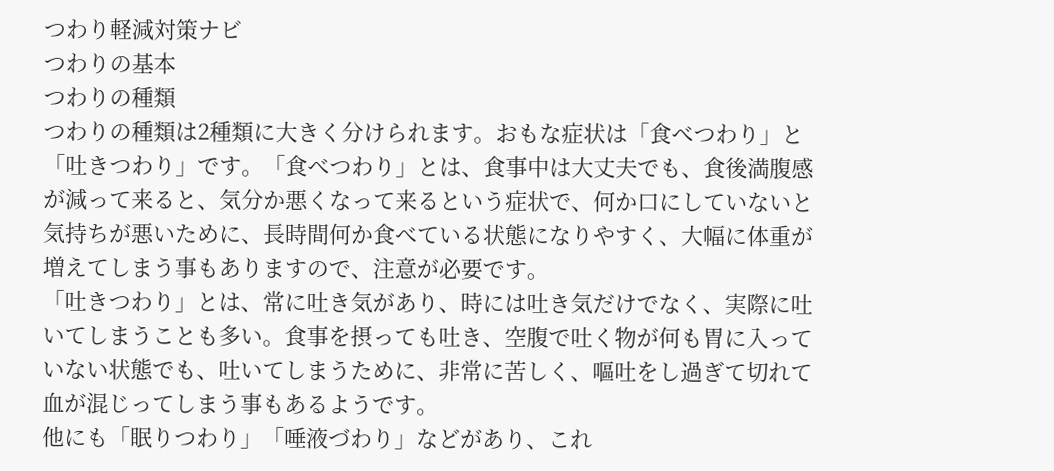つわり軽減対策ナビ
つわりの基本
つわりの種類
つわりの種類は2種類に大きく分けられます。おもな症状は「食べつわり」と「吐きつわり」です。「食べつわり」とは、食事中は大丈夫でも、食後満腹感が減って来ると、気分か悪くなって来るという症状で、何か口にしていないと気持ちが悪いために、長時間何か食べている状態になりやすく、大幅に体重が増えてしまう事もありますので、注意が必要です。
「吐きつわり」とは、常に吐き気があり、時には吐き気だけでなく、実際に吐いてしまうことも多い。食事を摂っても吐き、空腹で吐く物が何も胃に入っていない状態でも、吐いてしまうために、非常に苦しく、嘔吐をし過ぎて切れて血が混じってしまう事もあるようです。
他にも「眠りつわり」「唾液づわり」などがあり、これ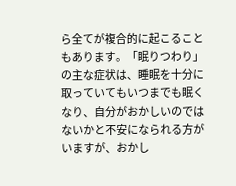ら全てが複合的に起こることもあります。「眠りつわり」の主な症状は、睡眠を十分に取っていてもいつまでも眠くなり、自分がおかしいのではないかと不安になられる方がいますが、おかし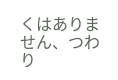くはありません、つわり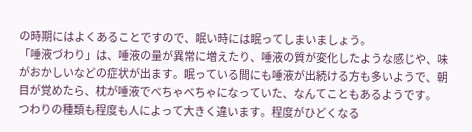の時期にはよくあることですので、眠い時には眠ってしまいましょう。
「唾液づわり」は、唾液の量が異常に増えたり、唾液の質が変化したような感じや、味がおかしいなどの症状が出ます。眠っている間にも唾液が出続ける方も多いようで、朝目が覚めたら、枕が唾液でべちゃべちゃになっていた、なんてこともあるようです。
つわりの種類も程度も人によって大きく違います。程度がひどくなる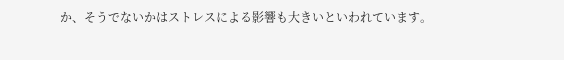か、そうでないかはストレスによる影響も大きいといわれています。